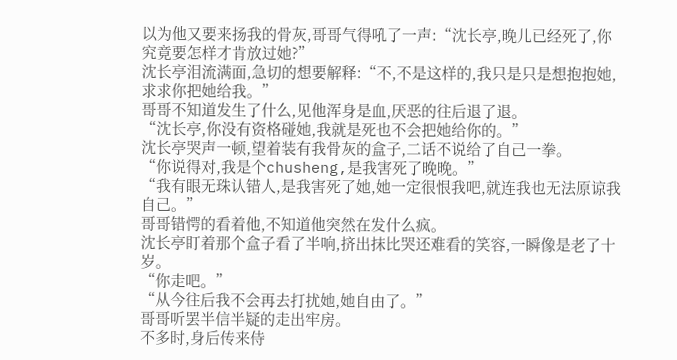以为他又要来扬我的骨灰,哥哥气得吼了一声:“沈长亭,晚儿已经死了,你究竟要怎样才肯放过她?”
沈长亭泪流满面,急切的想要解释:“不,不是这样的,我只是只是想抱抱她,求求你把她给我。”
哥哥不知道发生了什么,见他浑身是血,厌恶的往后退了退。
“沈长亭,你没有资格碰她,我就是死也不会把她给你的。”
沈长亭哭声一顿,望着装有我骨灰的盒子,二话不说给了自己一拳。
“你说得对,我是个chusheng,是我害死了晚晚。”
“我有眼无珠认错人,是我害死了她,她一定很恨我吧,就连我也无法原谅我自己。”
哥哥错愕的看着他,不知道他突然在发什么疯。
沈长亭盯着那个盒子看了半响,挤出抹比哭还难看的笑容,一瞬像是老了十岁。
“你走吧。”
“从今往后我不会再去打扰她,她自由了。”
哥哥听罢半信半疑的走出牢房。
不多时,身后传来侍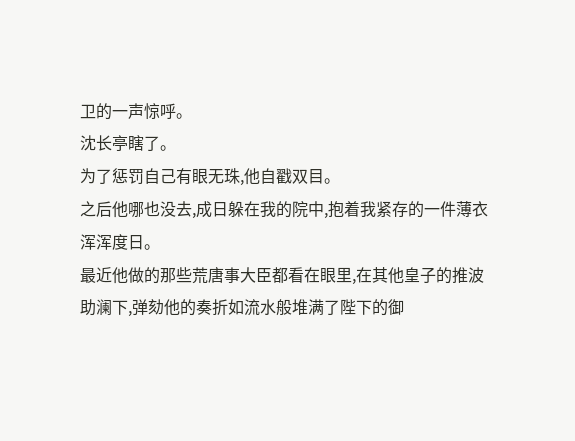卫的一声惊呼。
沈长亭瞎了。
为了惩罚自己有眼无珠,他自戳双目。
之后他哪也没去,成日躲在我的院中,抱着我紧存的一件薄衣浑浑度日。
最近他做的那些荒唐事大臣都看在眼里,在其他皇子的推波助澜下,弹劾他的奏折如流水般堆满了陛下的御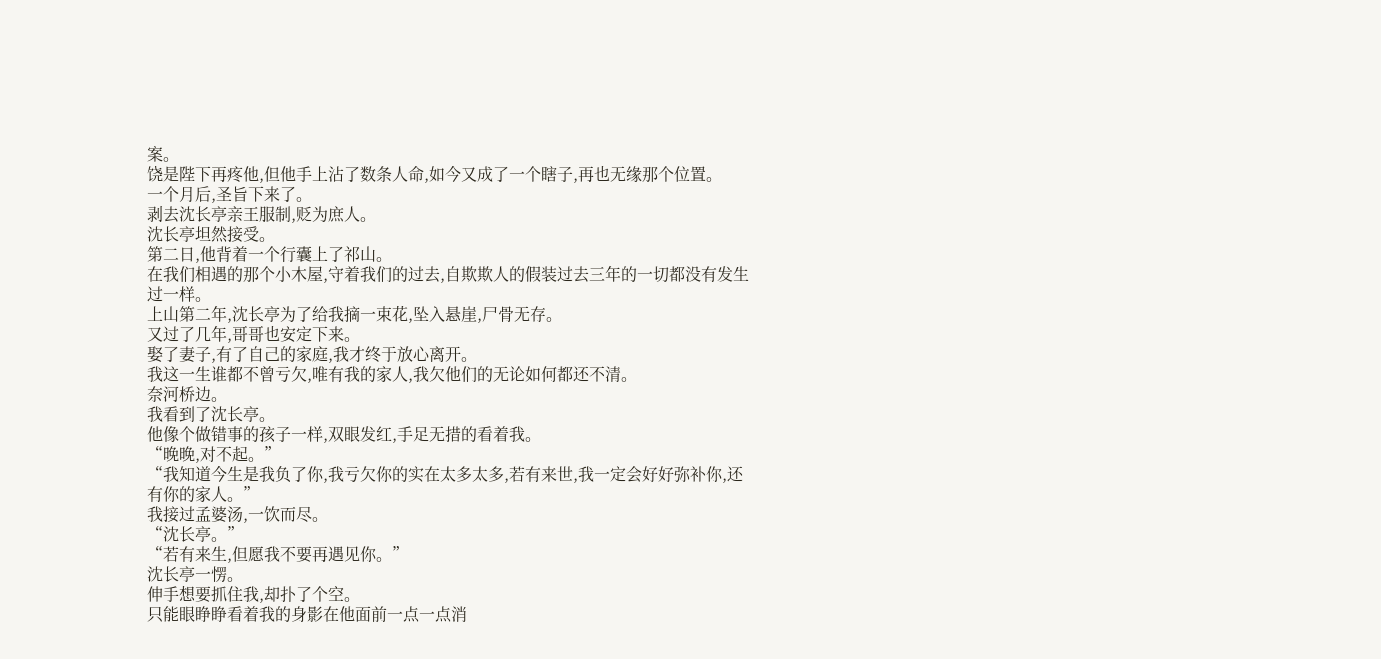案。
饶是陛下再疼他,但他手上沾了数条人命,如今又成了一个瞎子,再也无缘那个位置。
一个月后,圣旨下来了。
剥去沈长亭亲王服制,贬为庶人。
沈长亭坦然接受。
第二日,他背着一个行囊上了祁山。
在我们相遇的那个小木屋,守着我们的过去,自欺欺人的假装过去三年的一切都没有发生过一样。
上山第二年,沈长亭为了给我摘一束花,坠入悬崖,尸骨无存。
又过了几年,哥哥也安定下来。
娶了妻子,有了自己的家庭,我才终于放心离开。
我这一生谁都不曾亏欠,唯有我的家人,我欠他们的无论如何都还不清。
奈河桥边。
我看到了沈长亭。
他像个做错事的孩子一样,双眼发红,手足无措的看着我。
“晚晚,对不起。”
“我知道今生是我负了你,我亏欠你的实在太多太多,若有来世,我一定会好好弥补你,还有你的家人。”
我接过孟婆汤,一饮而尽。
“沈长亭。”
“若有来生,但愿我不要再遇见你。”
沈长亭一愣。
伸手想要抓住我,却扑了个空。
只能眼睁睁看着我的身影在他面前一点一点消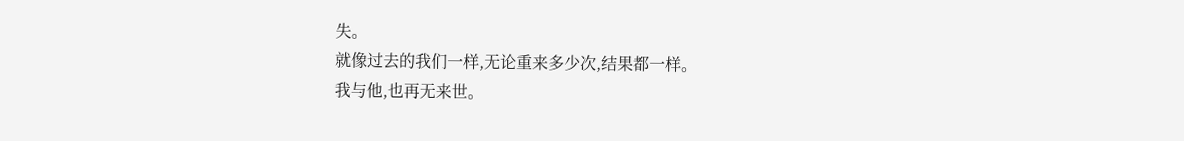失。
就像过去的我们一样,无论重来多少次,结果都一样。
我与他,也再无来世。